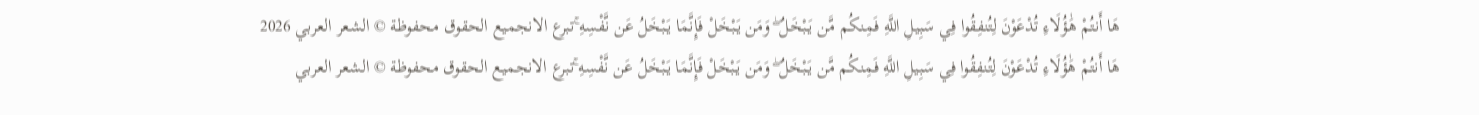هَا أَنتُمْ هَٰؤُلَاءِ تُدْعَوْنَ لِتُنفِقُوا فِي سَبِيلِ اللَّهِ فَمِنكُم مَّن يَبْخَلُ ۖ وَمَن يَبْخَلْ فَإِنَّمَا يَبْخَلُ عَن نَّفْسِهِ ۚتبرع الانجميع الحقوق محفوظة © الشعر العربي 2026
هَا أَنتُمْ هَٰؤُلَاءِ تُدْعَوْنَ لِتُنفِقُوا فِي سَبِيلِ اللَّهِ فَمِنكُم مَّن يَبْخَلُ ۖ وَمَن يَبْخَلْ فَإِنَّمَا يَبْخَلُ عَن نَّفْسِهِ ۚتبرع الانجميع الحقوق محفوظة © الشعر العربي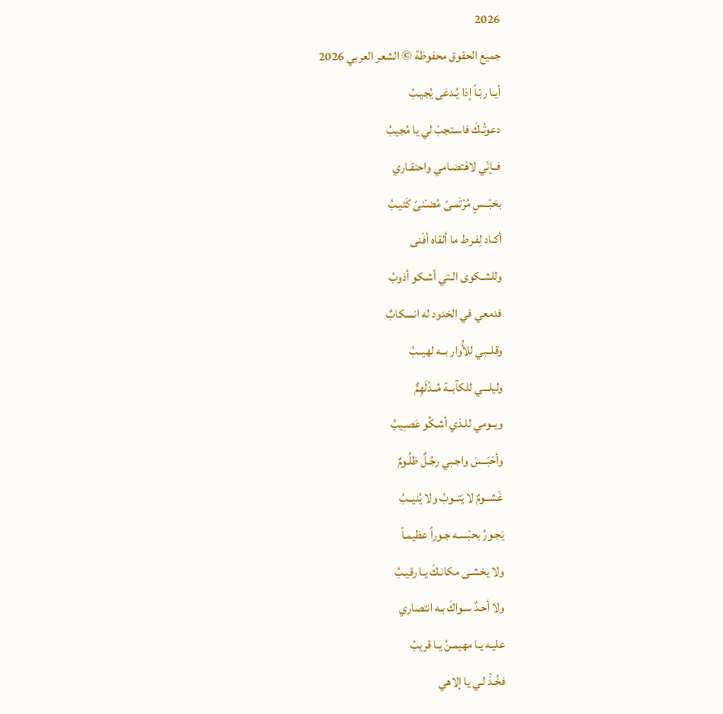2026
جميع الحقوق محفوظة © الشعر العربي 2026
أيـا ربّـاً إذا يُـدعَى يُجيـبُ
دعوتُـكَ فاسـتجبْ لي يا مُجيبُ
فــإنّي لاهْتضـامي واحتقـاري
بحَبْــسٍ مُرْتَمـىً مُضـْنىً كَئيـبُ
أكـاد لِفـرط ما ألقاه أفْنى
وللشـكوى الـتي أشـكو أذوبُ
فدمعي في الخدود له انسكابٌ
وقلــبي للأُوار بــه لهيــبُ
وليلـــي للكآبــة مُــدْلَهِمٌّ
ويــومي للـذي أشـكُو عَصـِيبُ
وأحْبَــسَ واجـبي رجُـلٌ ظلُـومٌ
غَشــومٌ لا يَتــوبُ ولا يُنيــبُ
يَجـورُ بحبْسـه جـوراً عظيمـاً
ولا يخشـى مكانـكَ يـا رقيـبُ
ولا أحـدٌ سـواكَ بـه انتصاري
عليـه يـا مهيمـنُ يـا قريبُ
فخُـذْ لـي يا إلاهي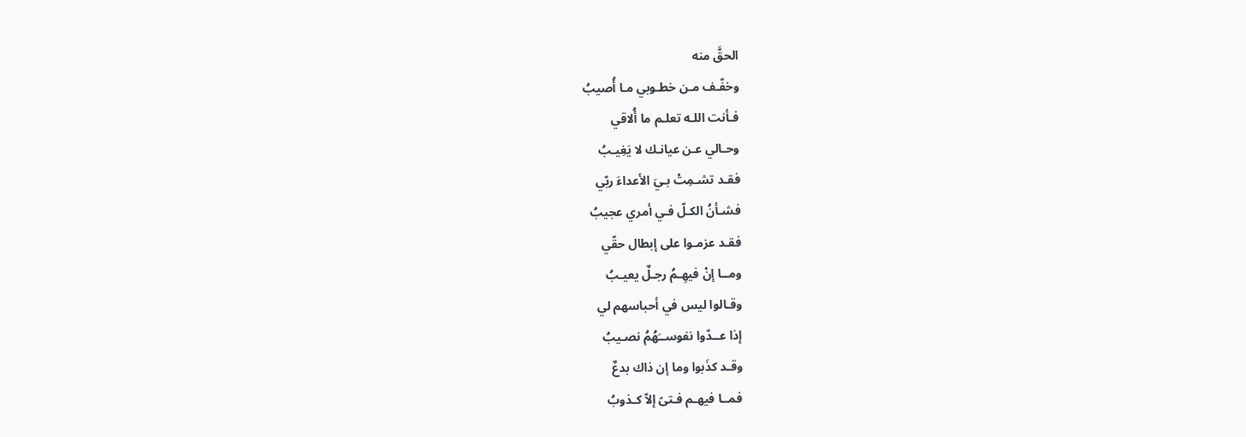الحقَّ منه
وخفّـف مـن خطـوبي مـا أُصيبُ
فـأنت اللـه تعلـم ما أُلاقي
وحـالي عـن عيانـك لا يَغِيـبُ
فقـد تشـمِتْ بـيَ الأعداءَ ربّي
فشـأنُ الكـلّ فـي أمري عجيبُ
فقـد عزمـوا على إبطال حقّي
ومــا إنْ فيهِـمُ رجـلٌ يعيـبُ
وقـالوا ليس في أحباسهم لي
إذا عــدّوا نفوســَهُمُ نصـيبُ
وقـد كذَبوا وما إن ذاك بدعٌ
فمــا فيهـم فـتىً إلاّ كـذوبُ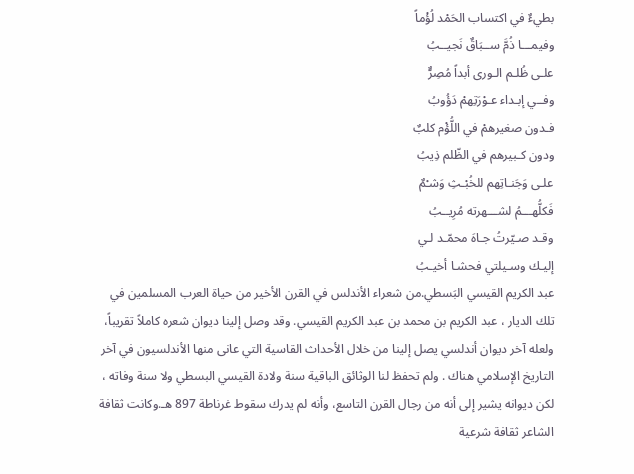بطيءٌ في اكتساب الحَمْد لُؤْماً
وفيمـــا ذُمَّ ســبَاقٌ نَجيــبُ
علـى ظُلـم الـورى أبداً مُصِرٌّ
وفــي إبـداء عـوْرَتِهمْ دَؤُوبُ
فـدون صغيرهمْ في اللُّؤْم كلبٌ
ودون كـبيرهم في الظّلم ذِيبُ
علـى وَجَنـاتِهم للخُبْـثِ وَشـْمٌ
فَكلُّهـــمُ لشـــهرته مُرِيــبُ
وقـد صـيّرتُ جـاهَ محمّـد لـي
إليـك وسـيلتي فحشـا أخيـبُ
عبد الكريم القيسي البَسطي.من شعراء الأندلس في القرن الأخير من حياة العرب المسلمين في تلك الديار ، عبد الكريم بن محمد بن عبد الكريم القيسي. وقد وصل إلينا ديوان شعره كاملاً تقريباً، ولعله آخر ديوان أندلسي يصل إلينا من خلال الأحداث القاسية التي عانى منها الأندلسيون في آخر التاريخ الإسلامي هناك . ولم تحفظ لنا الوثائق الباقية سنة ولادة القيسي البسطي ولا سنة وفاته ، لكن ديوانه يشير إلى أنه من رجال القرن التاسع، وأنه لم يدرك سقوط غرناطة 897 هـ.وكانت ثقافة الشاعر ثقافة شرعية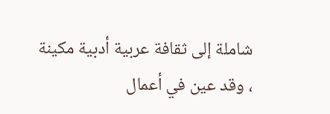شاملة إلى ثقافة عربية أدبية مكينة ، وقد عين في أعمال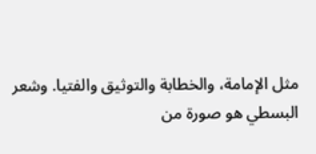مثل الإمامة، والخطابة والتوثيق والفتيا. وشعر البسطي هو صورة من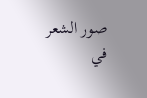صور الشعر في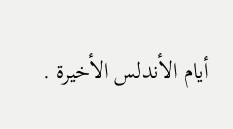أيام الأندلس الأخيرة .